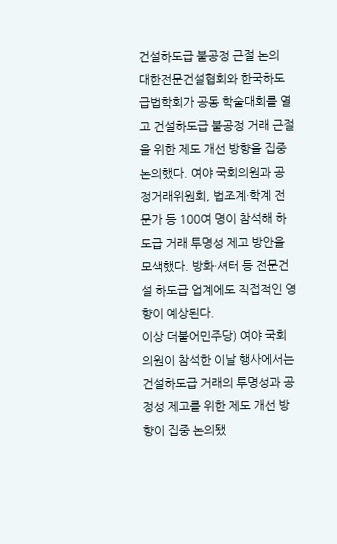건설하도급 불공정 근절 논의
대한전문건설협회와 한국하도급법학회가 공동 학술대회를 열고 건설하도급 불공정 거래 근절을 위한 제도 개선 방향을 집중 논의했다. 여야 국회의원과 공정거래위원회, 법조계·학계 전문가 등 100여 명이 참석해 하도급 거래 투명성 제고 방안을 모색했다. 방화·셔터 등 전문건설 하도급 업계에도 직접적인 영향이 예상된다.
이상 더불어민주당) 여야 국회의원이 참석한 이날 행사에서는 건설하도급 거래의 투명성과 공정성 제고를 위한 제도 개선 방향이 집중 논의됐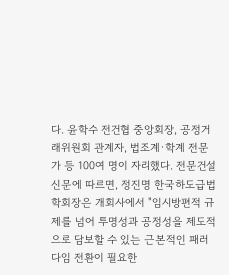다. 윤학수 전건협 중앙회장, 공정거래위원회 관계자, 법조계·학계 전문가 등 100여 명이 자리했다. 전문건설신문에 따르면, 정진명 한국하도급법학회장은 개회사에서 "임시방편적 규제를 넘어 투명성과 공정성을 제도적으로 담보할 수 있는 근본적인 패러다임 전환이 필요한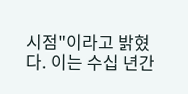시점"이라고 밝혔다. 이는 수십 년간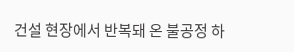건설 현장에서 반복돼 온 불공정 하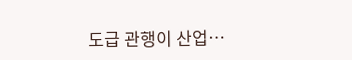도급 관행이 산업…